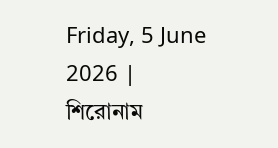Friday, 5 June 2026 |
শিরোনাম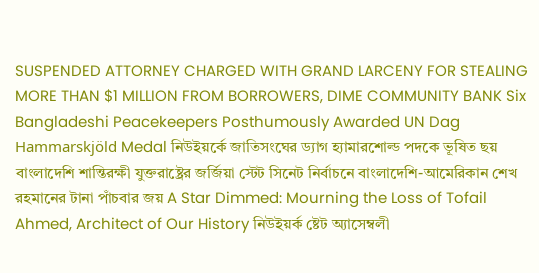SUSPENDED ATTORNEY CHARGED WITH GRAND LARCENY FOR STEALING MORE THAN $1 MILLION FROM BORROWERS, DIME COMMUNITY BANK Six Bangladeshi Peacekeepers Posthumously Awarded UN Dag Hammarskjöld Medal নিউইয়র্কে জাতিসংঘের ড্যাগ হ্যামারশোল্ড পদকে ভূষিত ছয় বাংলাদেশি শান্তিরক্ষী যুক্তরাষ্ট্রের জর্জিয়া স্টেট সিনেট নির্বাচনে বাংলাদেশি-আমেরিকান শেখ রহমানের টানা পাঁচবার জয় A Star Dimmed: Mourning the Loss of Tofail Ahmed, Architect of Our History নিউইয়র্ক ষ্টেট অ্যাসেম্বলী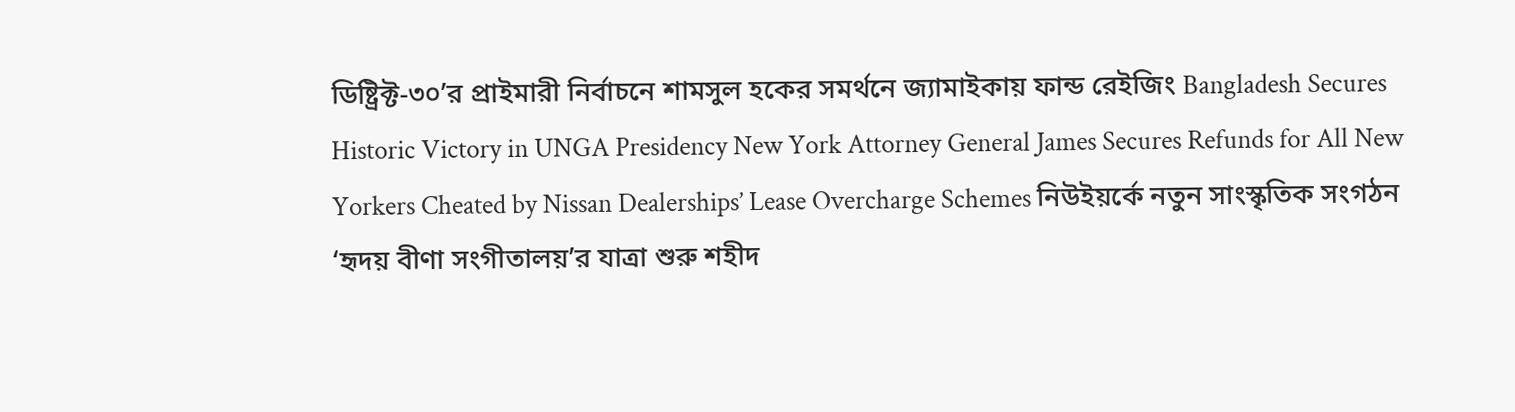ডিষ্ট্রিক্ট-৩০’র প্রাইমারী নির্বাচনে শামসুল হকের সমর্থনে জ্যামাইকায় ফান্ড রেইজিং Bangladesh Secures Historic Victory in UNGA Presidency New York Attorney General James Secures Refunds for All New Yorkers Cheated by Nissan Dealerships’ Lease Overcharge Schemes নিউইয়র্কে নতুন সাংস্কৃতিক সংগঠন ‘হৃদয় বীণা সংগীতালয়’র যাত্রা শুরু শহীদ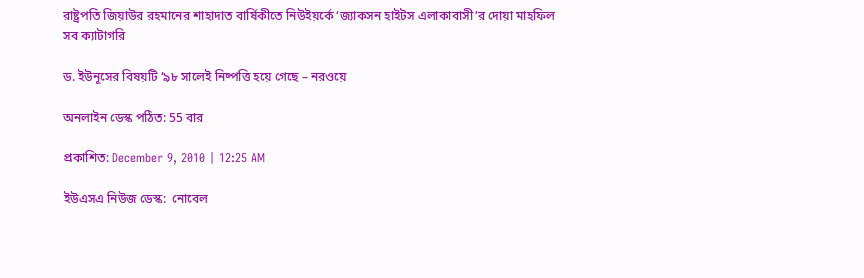রাষ্ট্রপতি জিয়াউর রহমানের শাহাদাত বার্ষিকীতে নিউইয়র্কে ‘জ্যাকসন হাইটস এলাকাবাসী’র দোয়া মাহফিল
সব ক্যাটাগরি

ড. ইউনূসের বিষয়টি ‘৯৮ সালেই নিষ্পত্তি হয়ে গেছে – নরওয়ে

অনলাইন ডেস্ক পঠিত: 55 বার

প্রকাশিত: December 9, 2010 | 12:25 AM

ইউএসএ নিউজ ডেস্ক:  নোবেল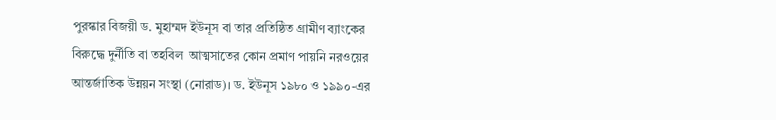পুরস্কার বিজয়ী ড. মুহাম্মদ ইউনূস বা তার প্রতিষ্ঠিত গ্রামীণ ব্যাংকের বিরুদ্ধে দুর্নীতি বা তহবিল  আত্মসাতের কোন প্রমাণ পায়নি নরওয়ের আন্তর্জাতিক উন্নয়ন সংস্থা (নোরাড)। ড. ইউনূস ১৯৮০ ও ১৯৯০-এর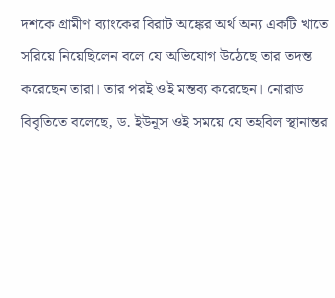দশকে গ্রামীণ ব্যাংকের বিরাট অঙ্কের অর্থ অন্য একটি খাতে সরিয়ে নিয়েছিলেন বলে যে অভিযোগ উঠেছে তার তদন্ত করেছেন তারা। তার পরই ওই মন্তব্য করেছেন। নোরাড বিবৃতিতে বলেছে, ড. ইউনূস ওই সময়ে যে তহবিল স্থানান্তর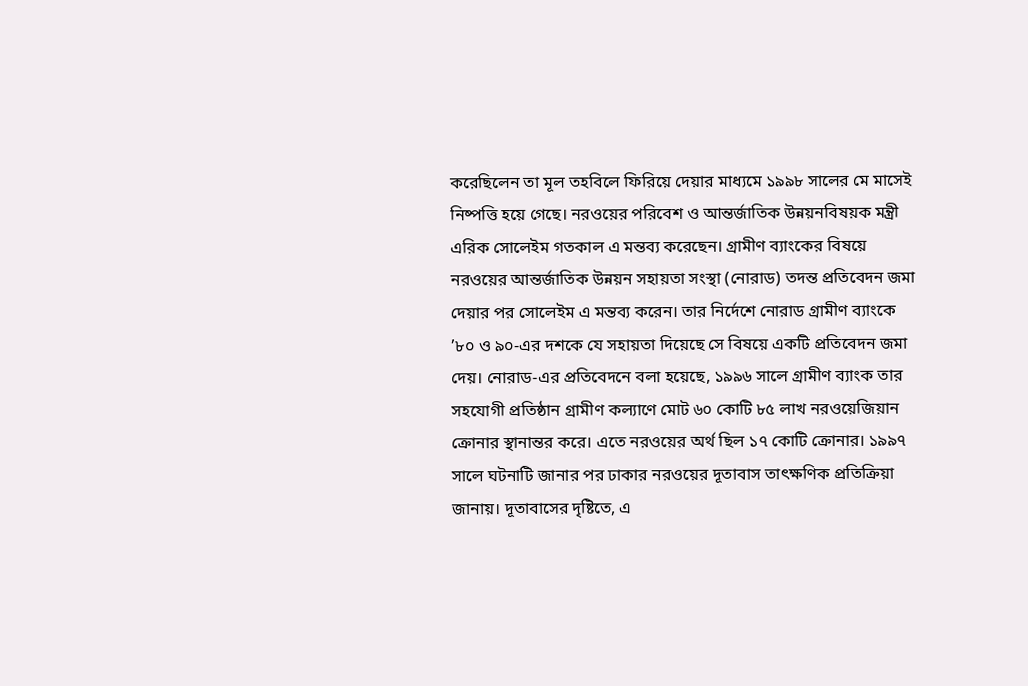করেছিলেন তা মূল তহবিলে ফিরিয়ে দেয়ার মাধ্যমে ১৯৯৮ সালের মে মাসেই নিষ্পত্তি হয়ে গেছে। নরওয়ের পরিবেশ ও আন্তর্জাতিক উন্নয়নবিষয়ক মন্ত্রী এরিক সোলেইম গতকাল এ মন্তব্য করেছেন। গ্রামীণ ব্যাংকের বিষয়ে নরওয়ের আন্তর্জাতিক উন্নয়ন সহায়তা সংস্থা (নোরাড) তদন্ত প্রতিবেদন জমা দেয়ার পর সোলেইম এ মন্তব্য করেন। তার নির্দেশে নোরাড গ্রামীণ ব্যাংকে ’৮০ ও ৯০-এর দশকে যে সহায়তা দিয়েছে সে বিষয়ে একটি প্রতিবেদন জমা  দেয়। নোরাড-এর প্রতিবেদনে বলা হয়েছে, ১৯৯৬ সালে গ্রামীণ ব্যাংক তার সহযোগী প্রতিষ্ঠান গ্রামীণ কল্যাণে মোট ৬০ কোটি ৮৫ লাখ নরওয়েজিয়ান ক্রোনার স্থানান্তর করে। এতে নরওয়ের অর্থ ছিল ১৭ কোটি ক্রোনার। ১৯৯৭ সালে ঘটনাটি জানার পর ঢাকার নরওয়ের দূতাবাস তাৎক্ষণিক প্রতিক্রিয়া জানায়। দূতাবাসের দৃষ্টিতে, এ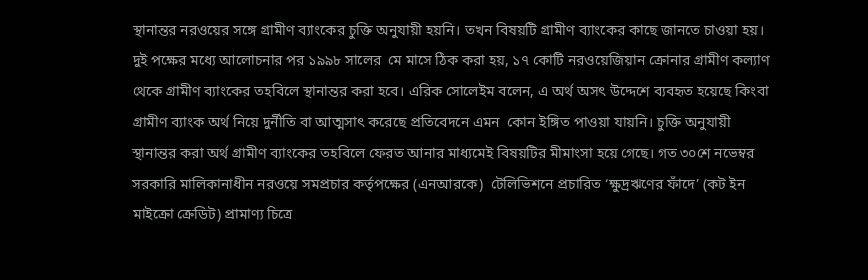স্থানান্তর নরওয়ের সঙ্গে গ্রামীণ ব্যাংকের চুক্তি অনুযায়ী হয়নি। তখন বিষয়টি গ্রামীণ ব্যাংকের কাছে জানতে চাওয়া হয়। দুই পক্ষের মধ্যে আলোচনার পর ১৯৯৮ সালের  মে মাসে ঠিক করা হয়, ১৭ কোটি নরওয়েজিয়ান ক্রোনার গ্রামীণ কল্যাণ থেকে গ্রামীণ ব্যাংকের তহবিলে স্থানান্তর করা হবে। এরিক সোলেইম বলেন, এ অর্থ অসৎ উদ্দেশে ব্যবহৃত হয়েছে কিংবা গ্রামীণ ব্যাংক অর্থ নিয়ে দুর্নীতি বা আত্মসাৎ করেছে প্রতিবেদনে এমন  কোন ইঙ্গিত পাওয়া যায়নি। চুক্তি অনুযায়ী স্থানান্তর করা অর্থ গ্রামীণ ব্যাংকের তহবিলে ফেরত আনার মাধ্যমেই বিষয়টির মীমাংসা হয়ে গেছে। গত ৩০শে নভেম্বর সরকারি মালিকানাধীন নরওয়ে সমপ্রচার কর্তৃপক্ষের (এনআরকে)  টেলিভিশনে প্রচারিত ‘ক্ষুদ্রঋণের ফাঁদে’ (কট ইন মাইক্রো ক্রেডিট) প্রামাণ্য চিত্রে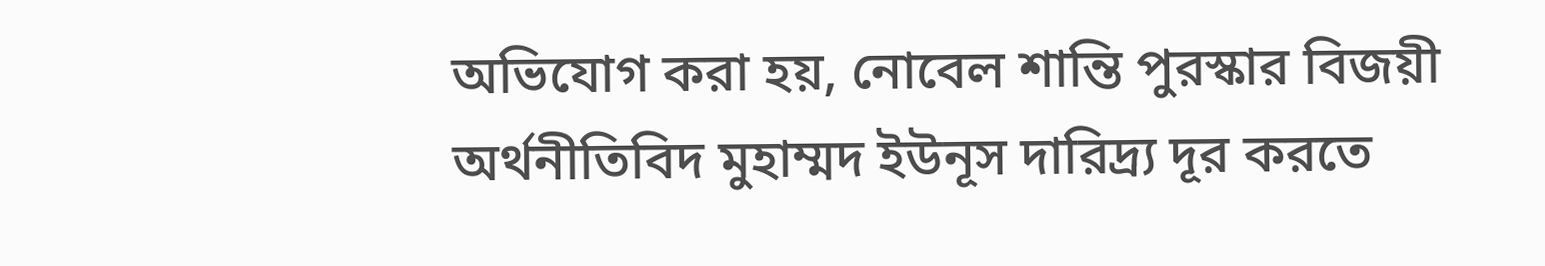অভিযোগ করা হয়, নোবেল শান্তি পুরস্কার বিজয়ী অর্থনীতিবিদ মুহাম্মদ ইউনূস দারিদ্র্য দূর করতে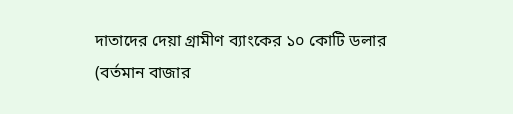দাতাদের দেয়া গ্রামীণ ব্যাংকের ১০ কোটি ডলার (বর্তমান বাজার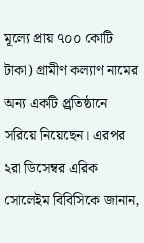মূল্যে প্রায় ৭০০ কোটি টাকা) গ্রামীণ কল্যাণ নামের অন্য একটি প্র্রতিষ্ঠানে সরিয়ে নিয়েছেন। এরপর ২রা ডিসেম্বর এরিক সোলেইম বিবিসিকে জানান,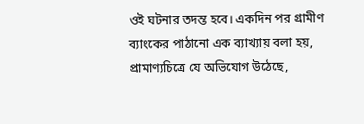ওই ঘটনার তদন্ত হবে। একদিন পর গ্রামীণ ব্যাংকের পাঠানো এক ব্যাখ্যায় বলা হয়, প্রামাণ্যচিত্রে যে অভিযোগ উঠেছে,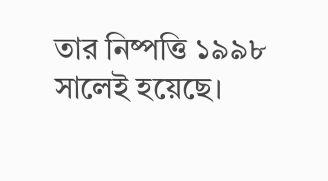তার নিষ্পত্তি ১৯৯৮ সালেই হয়েছে।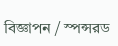বিজ্ঞাপন / স্পন্সরড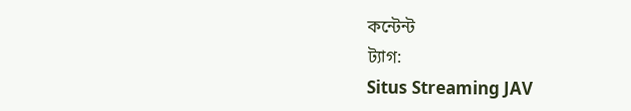কন্টেন্ট
ট্যাগ:
Situs Streaming JAV